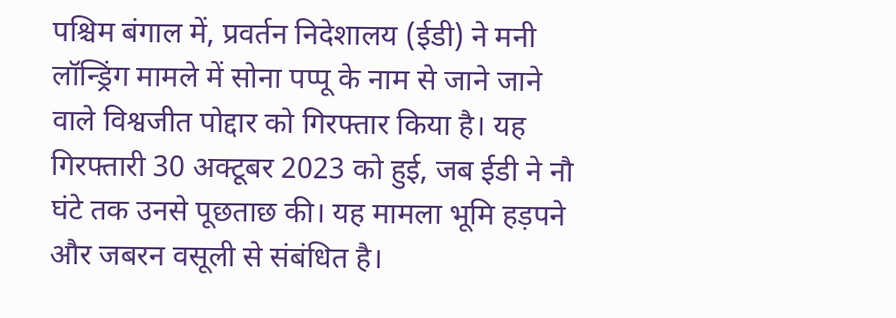पश्चिम बंगाल में, प्रवर्तन निदेशालय (ईडी) ने मनी लॉन्ड्रिंग मामले में सोना पप्पू के नाम से जाने जाने वाले विश्वजीत पोद्दार को गिरफ्तार किया है। यह गिरफ्तारी 30 अक्टूबर 2023 को हुई, जब ईडी ने नौ घंटे तक उनसे पूछताछ की। यह मामला भूमि हड़पने और जबरन वसूली से संबंधित है।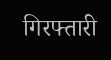गिरफ्तारी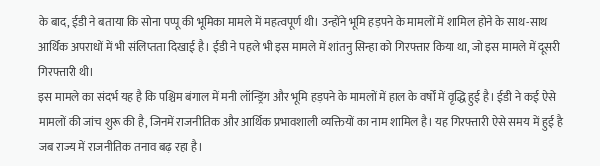के बाद, ईडी ने बताया कि सोना पप्पू की भूमिका मामले में महत्वपूर्ण थी। उन्होंने भूमि हड़पने के मामलों में शामिल होने के साथ-साथ आर्थिक अपराधों में भी संलिप्तता दिखाई है। ईडी ने पहले भी इस मामले में शांतनु सिन्हा को गिरफ्तार किया था, जो इस मामले में दूसरी गिरफ्तारी थी।
इस मामले का संदर्भ यह है कि पश्चिम बंगाल में मनी लॉन्ड्रिंग और भूमि हड़पने के मामलों में हाल के वर्षों में वृद्धि हुई है। ईडी ने कई ऐसे मामलों की जांच शुरू की है, जिनमें राजनीतिक और आर्थिक प्रभावशाली व्यक्तियों का नाम शामिल है। यह गिरफ्तारी ऐसे समय में हुई है जब राज्य में राजनीतिक तनाव बढ़ रहा है।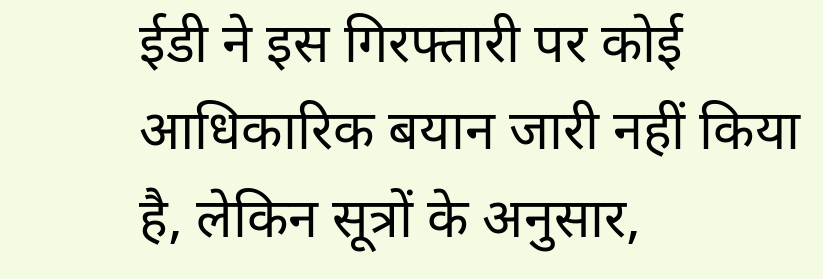ईडी ने इस गिरफ्तारी पर कोई आधिकारिक बयान जारी नहीं किया है, लेकिन सूत्रों के अनुसार,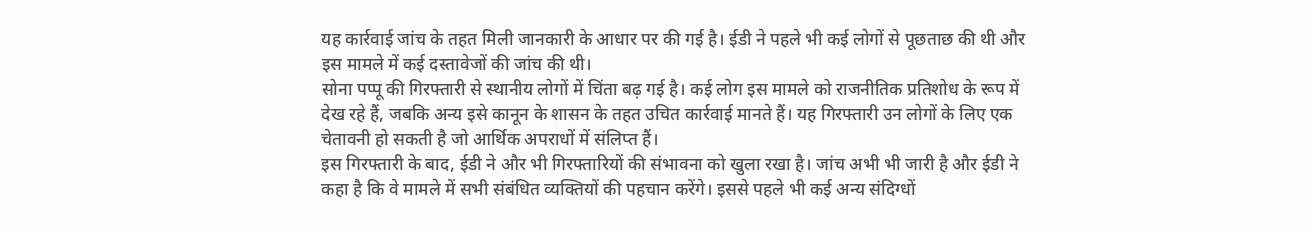यह कार्रवाई जांच के तहत मिली जानकारी के आधार पर की गई है। ईडी ने पहले भी कई लोगों से पूछताछ की थी और इस मामले में कई दस्तावेजों की जांच की थी।
सोना पप्पू की गिरफ्तारी से स्थानीय लोगों में चिंता बढ़ गई है। कई लोग इस मामले को राजनीतिक प्रतिशोध के रूप में देख रहे हैं, जबकि अन्य इसे कानून के शासन के तहत उचित कार्रवाई मानते हैं। यह गिरफ्तारी उन लोगों के लिए एक चेतावनी हो सकती है जो आर्थिक अपराधों में संलिप्त हैं।
इस गिरफ्तारी के बाद, ईडी ने और भी गिरफ्तारियों की संभावना को खुला रखा है। जांच अभी भी जारी है और ईडी ने कहा है कि वे मामले में सभी संबंधित व्यक्तियों की पहचान करेंगे। इससे पहले भी कई अन्य संदिग्धों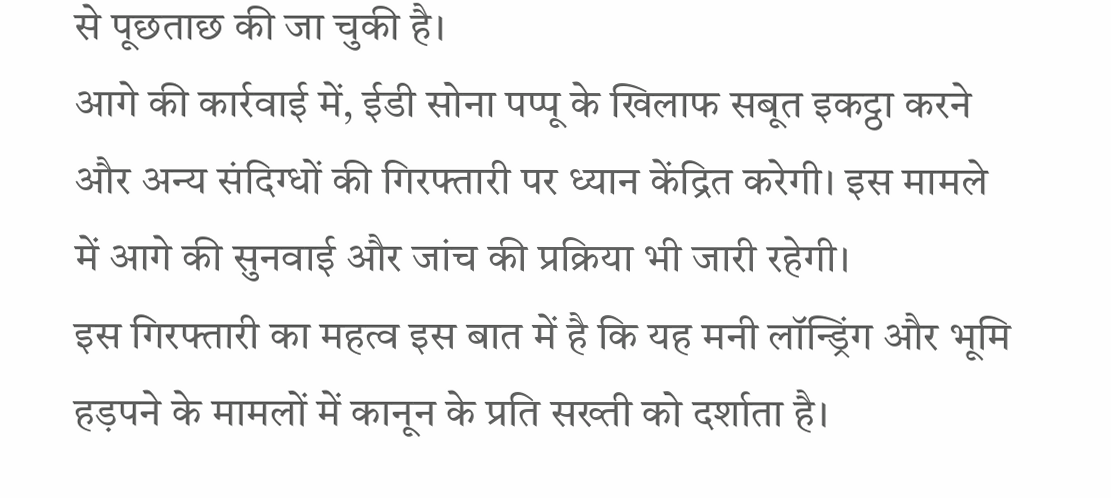से पूछताछ की जा चुकी है।
आगे की कार्रवाई में, ईडी सोना पप्पू के खिलाफ सबूत इकट्ठा करने और अन्य संदिग्धों की गिरफ्तारी पर ध्यान केंद्रित करेगी। इस मामले में आगे की सुनवाई और जांच की प्रक्रिया भी जारी रहेगी।
इस गिरफ्तारी का महत्व इस बात में है कि यह मनी लॉन्ड्रिंग और भूमि हड़पने के मामलों में कानून के प्रति सख्ती को दर्शाता है।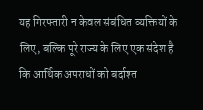यह गिरफ्तारी न केवल संबंधित व्यक्तियों के लिए, बल्कि पूरे राज्य के लिए एक संदेश है कि आर्थिक अपराधों को बर्दाश्त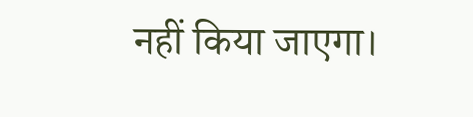नहीं किया जाएगा।